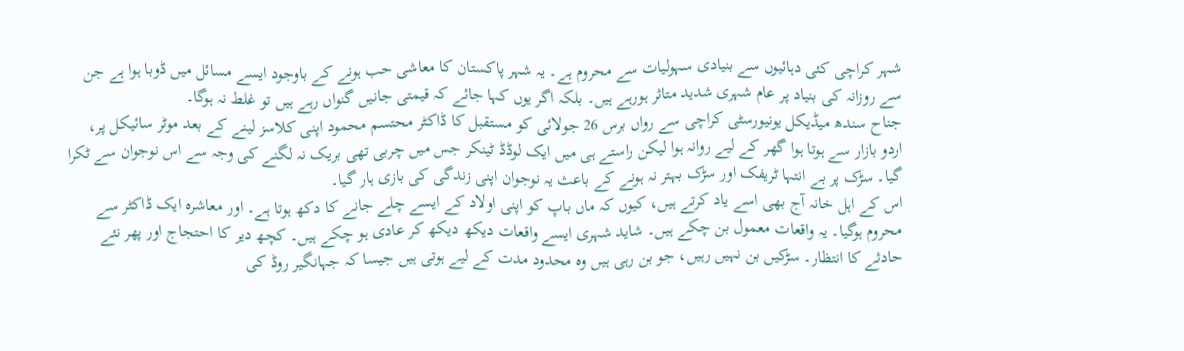شہر کراچی کئی دہائیوں سے بنیادی سہولیات سے محروم ہے۔ یہ شہر پاکستان کا معاشی حب ہونے کے باوجود ایسے مسائل میں ڈوبا ہوا ہے جن سے روزانہ کی بنیاد پر عام شہری شدید متاثر ہورہے ہیں۔ بلکہ اگر یوں کہا جائے کہ قیمتی جانیں گنواں رہے ہیں تو غلط نہ ہوگا۔
جناح سندھ میڈیکل یونیورسٹی کراچی سے رواں برس 26 جولائی کو مستقبل کا ڈاکٹر محتسم محمود اپنی کلاسز لینے کے بعد موٹر سائیکل پر، اردو بازار سے ہوتا ہوا گھر کے لیے روانہ ہوا لیکن راستے ہی میں ایک لوڈڈ ٹینکر جس میں چربی تھی بریک نہ لگنے کی وجہ سے اس نوجوان سے ٹکرا گیا۔ سڑک پر بے انتہا ٹریفک اور سڑک بہتر نہ ہونے کے باعث یہ نوجوان اپنی زندگی کی بازی ہار گیا۔
اس کے اہل خانہ آج بھی اسے یاد کرتے ہیں، کیوں کہ ماں باپ کو اپنی اولاد کے ایسے چلے جانے کا دکھ ہوتا ہے۔ اور معاشرہ ایک ڈاکٹر سے محروم ہوگیا۔ یہ واقعات معمول بن چکے ہیں۔ شاید شہری ایسے واقعات دیکھ دیکھ کر عادی ہو چکے ہیں۔ کچھ دیر کا احتجاج اور پھر نئے حادثے کا انتظار۔ سڑکیں بن نہیں رہیں، جو بن رہی ہیں وہ محدود مدت کے لیے ہوتی ہیں جیسا کہ جہانگیر روڈ کی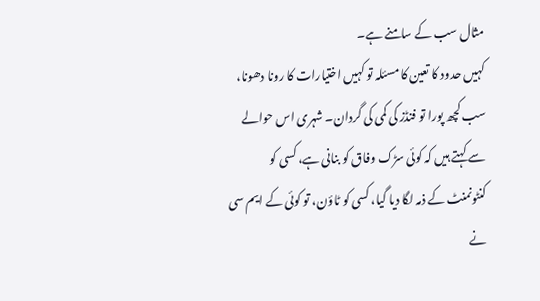مثال سب کے سامنے ہے۔
کہیں حدود کا تعین کا مسئلہ تو کہیں اختیارات کا رونا دھونا، سب کچھ پورا تو فنڈز کی کمی کی گردان۔ شہری اس حوالے سے کہتے ہیں کہ کوئی سڑک وفاق کو بنانی ہے، کسی کو کنٹونمنٹ کے ذمہ لگا دیا گیا، کسی کو ٹاؤن، تو کوئی کے ایم سی نے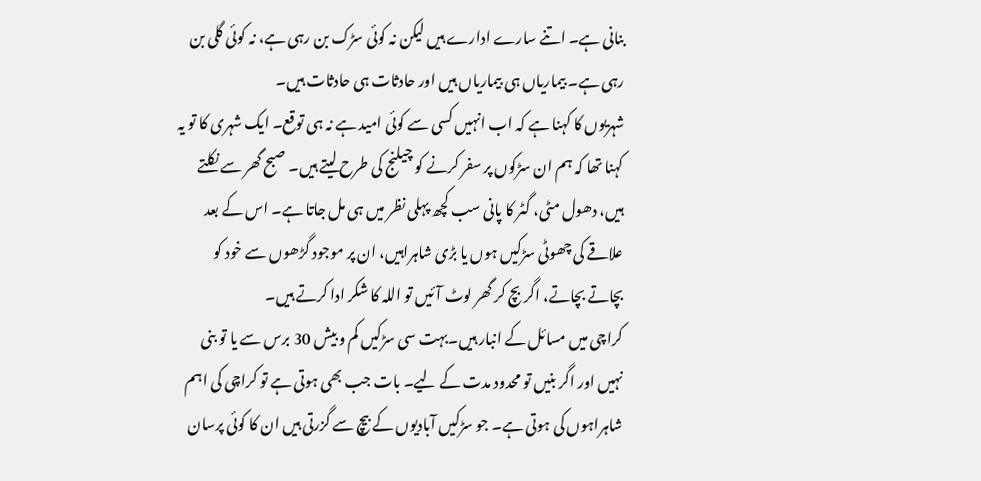بنانی ہے۔ اتنے سارے ادارے ہیں لیکن نہ کوئی سڑک بن رہی ہے، نہ کوئی گلی بن رہی ہے۔ بیماریاں ہی بیماریاں ہیں اور حادثات ہی حادثات ہیں۔
شہریوں کا کہنا ہے کہ اب انہیں کسی سے کوئی امید ہے نہ ہی توقع۔ ایک شہری کا تو یہ کہنا تھا کہ ہم ان سڑکوں پر سفر کرنے کو چیلنج کی طرح لیتے ہیں۔ صبح گھر سے نکلتے ہیں، دھول مٹی، گٹر کا پانی سب کچھ پہلی نظر میں ہی مل جاتا ہے۔ اس کے بعد علاقے کی چھوٹی سڑکیں ہوں یا بڑی شاہراہیں، ان پر موجود گڑھوں سے خود کو بچاتے بچاتے، اگر بچ کر گھر لوٹ آئیں تو اللہ کا شکر ادا کرتے ہیں۔
کراچی میں مسائل کے انبار ہیں۔بہت سی سڑکیں کم و بیش 30 برس سے یا تو بنی نہیں اور اگر بنیں تو محدود مدت کے لیے۔ بات جب بھی ہوتی ہے تو کراچی کی اہم شاہراہوں کی ہوتی ہے۔ جو سڑکیں آبادیوں کے بیچ سے گزرتی ہیں ان کا کوئی پرسان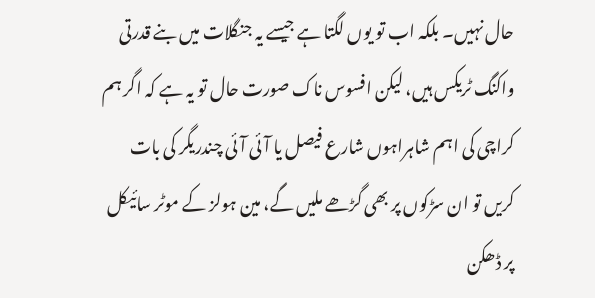حال نہیں۔ بلکہ اب تو یوں لگتا ہے جیسے یہ جنگلات میں بنے قدرتی واکنگ ٹریکس ہیں، لیکن افسوس ناک صورت حال تو یہ ہے کہ اگر ہم کراچی کی اہم شاہراہوں شارع فیصل یا آئی آئی چندریگر کی بات کریں تو ان سڑکوں پر بھی گڑھے ملیں گے، مین ہولز کے موٹر سائیکل پر ڈھکن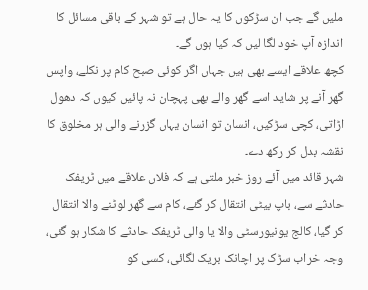ملیں گے جب ان سڑکوں کا یہ حال ہے تو شہر کے باقی مسائل کا اندازہ آپ خود لگا لیں کہ کیا ہوں گے۔
کچھ علاقے ایسے بھی ہیں جہاں اگر کوئی صبح کام پر نکلے، واپس گھر آنے پر شاید اسے گھر والے بھی پہچان نہ پائیں کیوں کہ دھول اڑاتی، کچی سڑکیں، انسان تو انسان یہاں گزرنے والی ہر مخلوق کا نقشہ بدل کر رکھ دے۔
شہر قائد میں آئے روز خبر ملتی ہے کہ فلاں علاقے میں ٹریفک حادثے سے، باپ بیٹی انتقال کر گئے، کام سے گھر لوٹنے والا انتقال کر گیا، کالج یونیورسٹی والا یا والی ٹریفک حادثے کا شکار ہو گئی، وجہ خراب سڑک پر اچانک بریک لگائی، کسی کو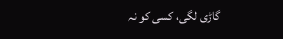گاڑی لگی، کسی کو نہ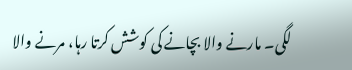لگی۔ مارنے والا بچانے کی کوشش کرتا رہا، مرنے والا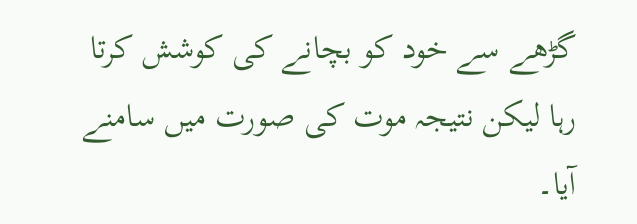گڑھے سے خود کو بچانے کی کوشش کرتا رہا لیکن نتیجہ موت کی صورت میں سامنے آیا۔